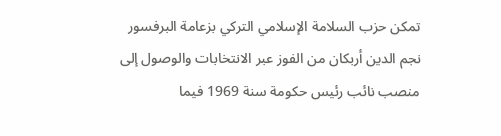تمكن حزب السلامة الإسلامي التركي بزعامة البرفسور نجم الدين أربكان من الفوز عبر الانتخابات والوصول إلى منصب نائب رئيس حكومة سنة 1969 فيما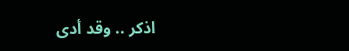اذكر .. وقد أدى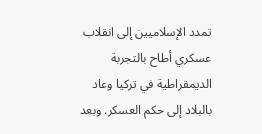تمدد الإسلاميين إلى انقلاب عسكري أطاح بالتجربة الديمقراطية في تركيا وعاد بالبلاد إلى حكم العسكر. وبعد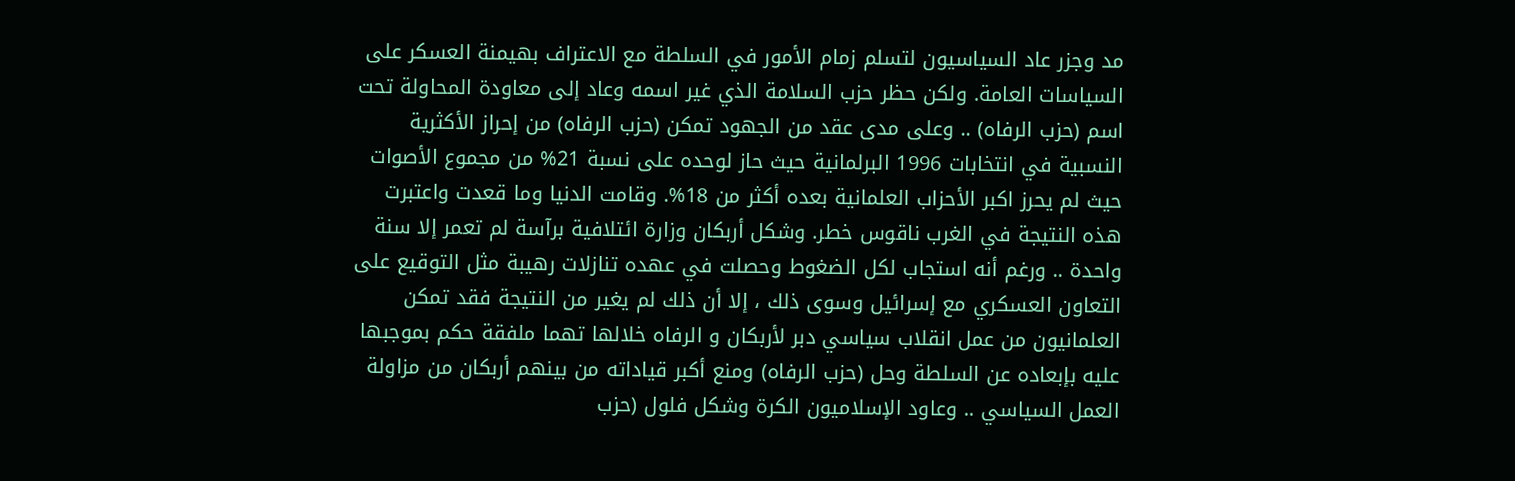مد وجزر عاد السياسيون لتسلم زمام الأمور في السلطة مع الاعتراف بهيمنة العسكر على السياسات العامة. ولكن حظر حزب السلامة الذي غير اسمه وعاد إلى معاودة المحاولة تحت اسم (حزب الرفاه) .. وعلى مدى عقد من الجهود تمكن (حزب الرفاه) من إحراز الأكثرية النسبية في انتخابات 1996 البرلمانية حيث حاز لوحده على نسبة 21% من مجموع الأصوات حيث لم يحرز اكبر الأحزاب العلمانية بعده أكثر من 18%. وقامت الدنيا وما قعدت واعتبرت هذه النتيجة في الغرب ناقوس خطر. وشكل أربكان وزارة ائتلافية برآسة لم تعمر إلا سنة واحدة .. ورغم أنه استجاب لكل الضغوط وحصلت في عهده تنازلات رهيبة مثل التوقيع على التعاون العسكري مع إسرائيل وسوى ذلك ، إلا أن ذلك لم يغير من النتيجة فقد تمكن العلمانيون من عمل انقلاب سياسي دبر لأربكان و الرفاه خلالها تهما ملفقة حكم بموجبها عليه بإبعاده عن السلطة وحل (حزب الرفاه) ومنع أكبر قياداته من بينهم أربكان من مزاولة العمل السياسي .. وعاود الإسلاميون الكرة وشكل فلول (حزب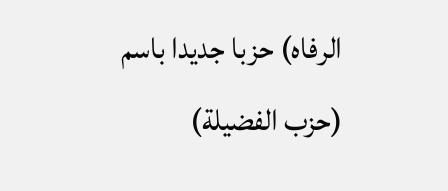الرفاه) حزبا جديدا باسم (حزب الفضيلة)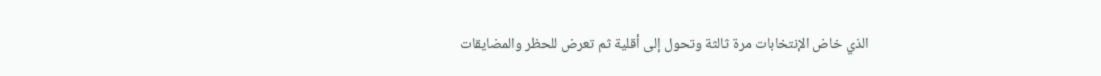الذي خاض الإنتخابات مرة ثالثة وتحول إلى أقلية ثم تعرض للحظر والمضايقات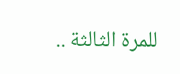للمرة الثالثة ..